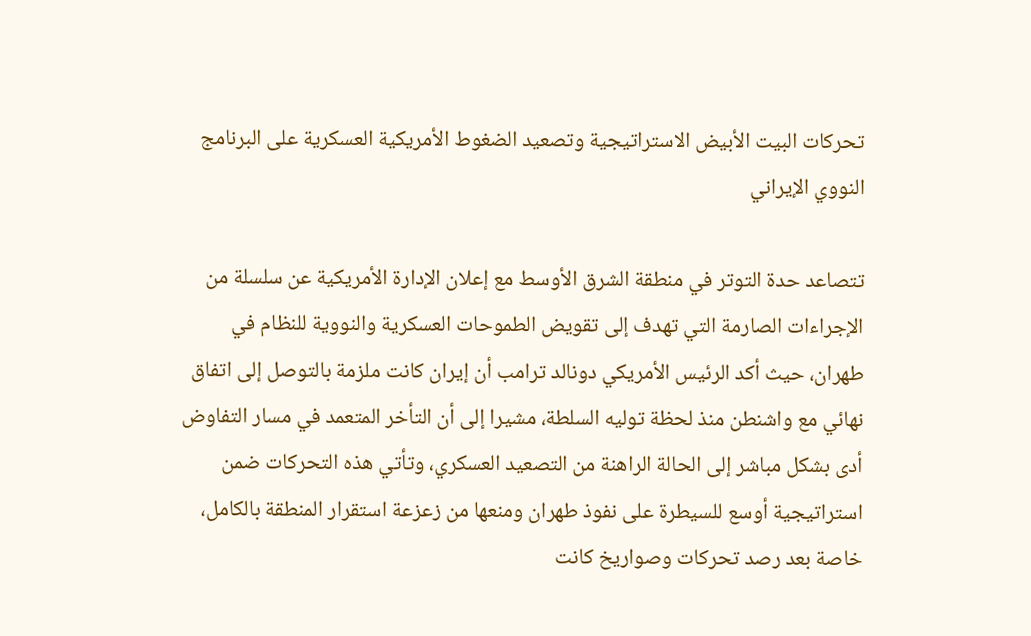تحركات البيت الأبيض الاستراتيجية وتصعيد الضغوط الأمريكية العسكرية على البرنامج النووي الإيراني

تتصاعد حدة التوتر في منطقة الشرق الأوسط مع إعلان الإدارة الأمريكية عن سلسلة من الإجراءات الصارمة التي تهدف إلى تقويض الطموحات العسكرية والنووية للنظام في طهران، حيث أكد الرئيس الأمريكي دونالد ترامب أن إيران كانت ملزمة بالتوصل إلى اتفاق نهائي مع واشنطن منذ لحظة توليه السلطة، مشيرا إلى أن التأخر المتعمد في مسار التفاوض أدى بشكل مباشر إلى الحالة الراهنة من التصعيد العسكري، وتأتي هذه التحركات ضمن استراتيجية أوسع للسيطرة على نفوذ طهران ومنعها من زعزعة استقرار المنطقة بالكامل، خاصة بعد رصد تحركات وصواريخ كانت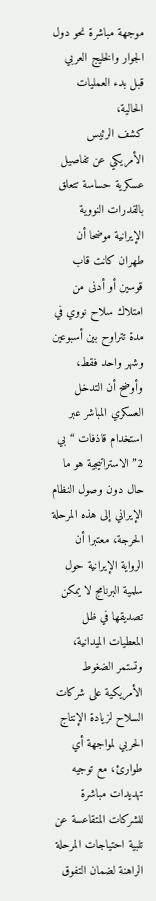موجهة مباشرة نحو دول الجوار والخليج العربي قبل بدء العمليات الحالية،
كشف الرئيس الأمريكي عن تفاصيل عسكرية حساسة تتعلق بالقدرات النووية الإيرانية موضحا أن طهران كانت قاب قوسين أو أدنى من امتلاك سلاح نووي في مدة تتراوح بين أسبوعين وشهر واحد فقط، وأوضح أن التدخل العسكري المباشر عبر استخدام قاذفات “بي 2” الاستراتيجية هو ما حال دون وصول النظام الإيراني إلى هذه المرحلة الحرجة، معتبرا أن الرواية الإيرانية حول سلمية البرنامج لا يمكن تصديقها في ظل المعطيات الميدانية، وتستمر الضغوط الأمريكية على شركات السلاح لزيادة الإنتاج الحربي لمواجهة أي طوارئ، مع توجيه تهديدات مباشرة للشركات المتقاعسة عن تلبية احتياجات المرحلة الراهنة لضمان التفوق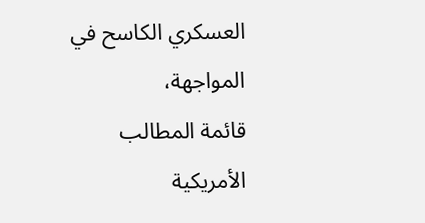العسكري الكاسح في المواجهة،
قائمة المطالب الأمريكية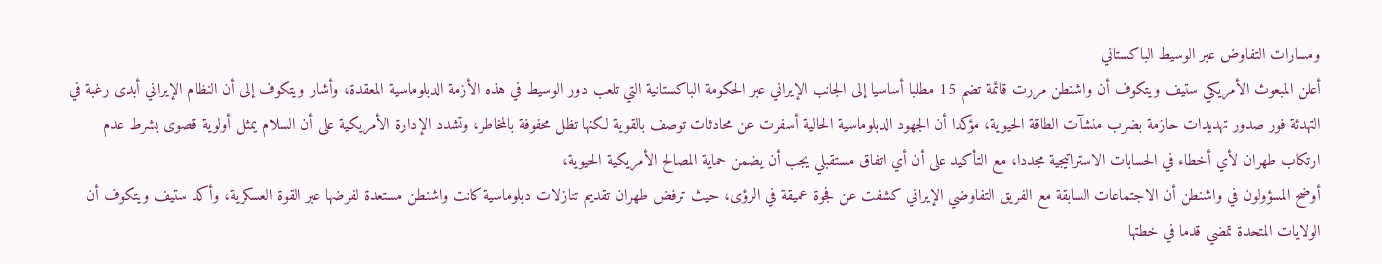ومسارات التفاوض عبر الوسيط الباكستاني
أعلن المبعوث الأمريكي ستيف ويتكوف أن واشنطن مررت قائمة تضم 15 مطلبا أساسيا إلى الجانب الإيراني عبر الحكومة الباكستانية التي تلعب دور الوسيط في هذه الأزمة الدبلوماسية المعقدة، وأشار ويتكوف إلى أن النظام الإيراني أبدى رغبة في التهدئة فور صدور تهديدات حازمة بضرب منشآت الطاقة الحيوية، مؤكدا أن الجهود الدبلوماسية الحالية أسفرت عن محادثات توصف بالقوية لكنها تظل محفوفة بالمخاطر، وتشدد الإدارة الأمريكية على أن السلام يمثل أولوية قصوى بشرط عدم ارتكاب طهران لأي أخطاء في الحسابات الاستراتيجية مجددا، مع التأكيد على أن أي اتفاق مستقبلي يجب أن يضمن حماية المصالح الأمريكية الحيوية،
أوضح المسؤولون في واشنطن أن الاجتماعات السابقة مع الفريق التفاوضي الإيراني كشفت عن فجوة عميقة في الرؤى، حيث ترفض طهران تقديم تنازلات دبلوماسية كانت واشنطن مستعدة لفرضها عبر القوة العسكرية، وأكد ستيف ويتكوف أن الولايات المتحدة تمضي قدما في خطتها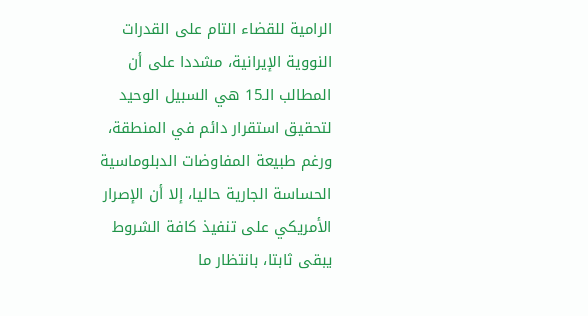الرامية للقضاء التام على القدرات النووية الإيرانية، مشددا على أن المطالب الـ15 هي السبيل الوحيد لتحقيق استقرار دائم في المنطقة، ورغم طبيعة المفاوضات الدبلوماسية الحساسة الجارية حاليا، إلا أن الإصرار الأمريكي على تنفيذ كافة الشروط يبقى ثابتا، بانتظار ما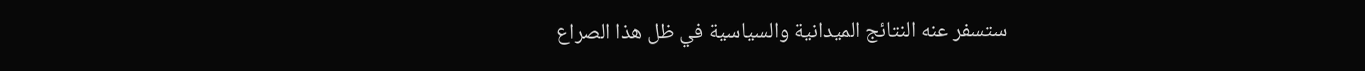ستسفر عنه النتائج الميدانية والسياسية في ظل هذا الصراع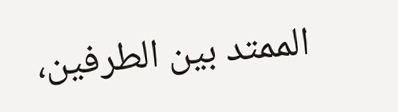الممتد بين الطرفين،